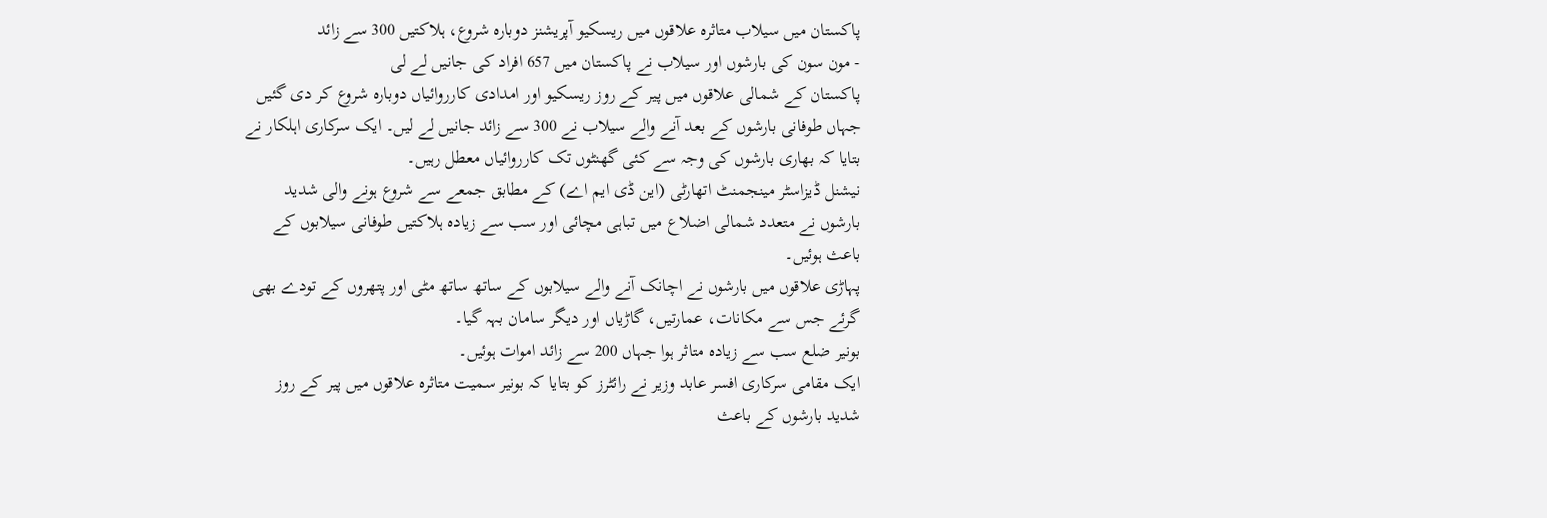پاکستان میں سیلاب متاثرہ علاقوں میں ریسکیو آپریشنز دوبارہ شروع، ہلاکتیں 300 سے زائد
- مون سون کی بارشوں اور سیلاب نے پاکستان میں 657 افراد کی جانیں لے لی
پاکستان کے شمالی علاقوں میں پیر کے روز ریسکیو اور امدادی کارروائیاں دوبارہ شروع کر دی گئیں جہاں طوفانی بارشوں کے بعد آنے والے سیلاب نے 300 سے زائد جانیں لے لیں۔ ایک سرکاری اہلکار نے بتایا کہ بھاری بارشوں کی وجہ سے کئی گھنٹوں تک کارروائیاں معطل رہیں۔
نیشنل ڈیزاسٹر مینجمنٹ اتھارٹی (این ڈی ایم اے) کے مطابق جمعے سے شروع ہونے والی شدید بارشوں نے متعدد شمالی اضلاع میں تباہی مچائی اور سب سے زیادہ ہلاکتیں طوفانی سیلابوں کے باعث ہوئیں۔
پہاڑی علاقوں میں بارشوں نے اچانک آنے والے سیلابوں کے ساتھ ساتھ مٹی اور پتھروں کے تودے بھی گرئے جس سے مکانات، عمارتیں، گاڑیاں اور دیگر سامان بہہ گیا۔
بونیر ضلع سب سے زیادہ متاثر ہوا جہاں 200 سے زائد اموات ہوئیں۔
ایک مقامی سرکاری افسر عابد وزیر نے رائٹرز کو بتایا کہ بونیر سمیت متاثرہ علاقوں میں پیر کے روز شدید بارشوں کے باعث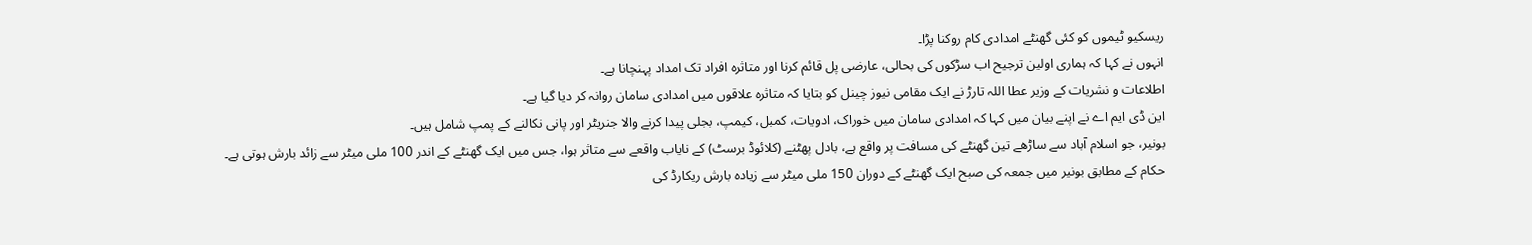ریسکیو ٹیموں کو کئی گھنٹے امدادی کام روکنا پڑا۔
انہوں نے کہا کہ ہماری اولین ترجیح اب سڑکوں کی بحالی، عارضی پل قائم کرنا اور متاثرہ افراد تک امداد پہنچانا ہے۔
اطلاعات و نشریات کے وزیر عطا اللہ تارڑ نے ایک مقامی نیوز چینل کو بتایا کہ متاثرہ علاقوں میں امدادی سامان روانہ کر دیا گیا ہے۔
این ڈی ایم اے نے اپنے بیان میں کہا کہ امدادی سامان میں خوراک، ادویات، کمبل، کیمپ، بجلی پیدا کرنے والا جنریٹر اور پانی نکالنے کے پمپ شامل ہیں۔
بونیر، جو اسلام آباد سے ساڑھے تین گھنٹے کی مسافت پر واقع ہے، بادل پھٹنے (کلائوڈ برسٹ) کے نایاب واقعے سے متاثر ہوا، جس میں ایک گھنٹے کے اندر 100 ملی میٹر سے زائد بارش ہوتی ہے۔
حکام کے مطابق بونیر میں جمعہ کی صبح ایک گھنٹے کے دوران 150 ملی میٹر سے زیادہ بارش ریکارڈ کی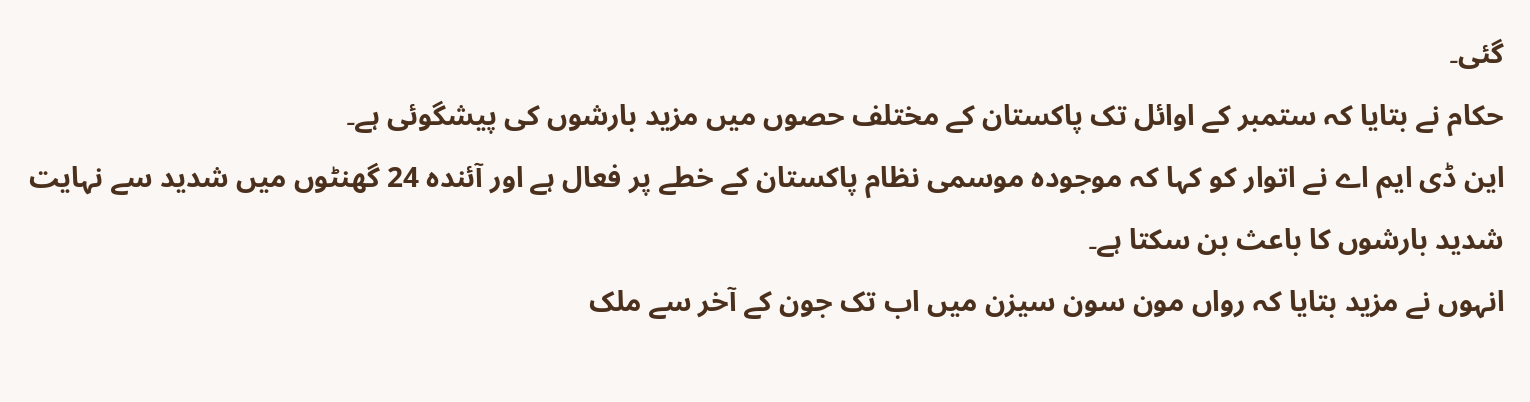گئی۔
حکام نے بتایا کہ ستمبر کے اوائل تک پاکستان کے مختلف حصوں میں مزید بارشوں کی پیشگوئی ہے۔
این ڈی ایم اے نے اتوار کو کہا کہ موجودہ موسمی نظام پاکستان کے خطے پر فعال ہے اور آئندہ 24 گھنٹوں میں شدید سے نہایت شدید بارشوں کا باعث بن سکتا ہے۔
انہوں نے مزید بتایا کہ رواں مون سون سیزن میں اب تک جون کے آخر سے ملک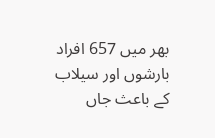بھر میں 657 افراد بارشوں اور سیلاب کے باعث جاں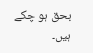بحق ہو چکے ہیں۔